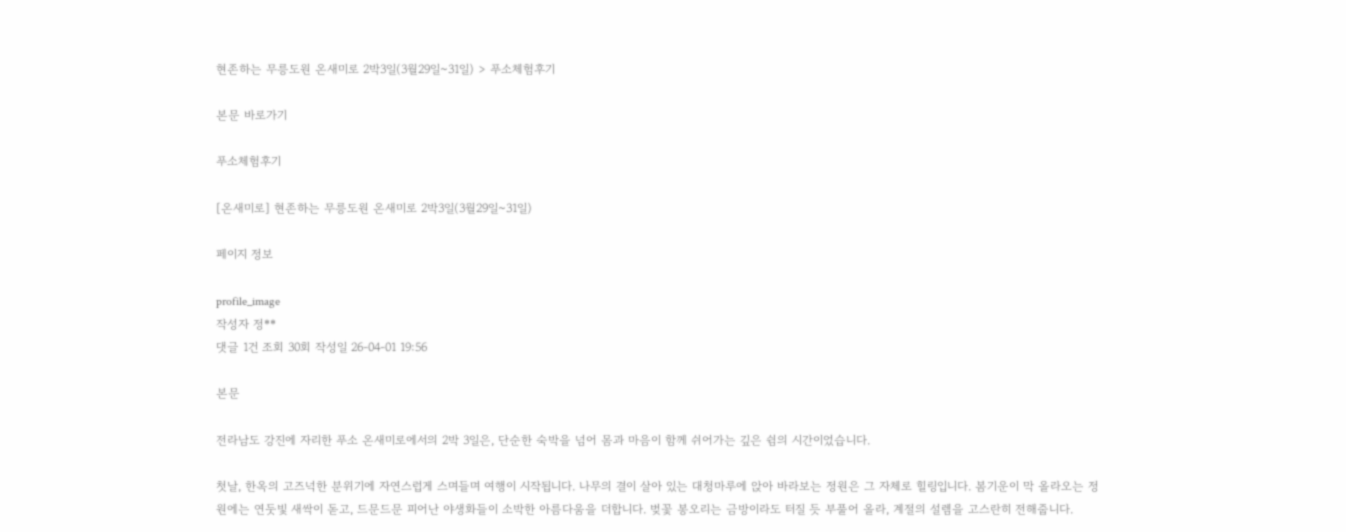현존하는 무릉도원 온새미로 2박3일(3월29일~31일) > 푸소체험후기

본문 바로가기

푸소체험후기

[온새미로] 현존하는 무릉도원 온새미로 2박3일(3월29일~31일)

페이지 정보

profile_image
작성자 정**
댓글 1건 조회 30회 작성일 26-04-01 19:56

본문

전라남도 강진에 자리한 푸소 온새미로에서의 2박 3일은, 단순한 숙박을 넘어 몸과 마음이 함께 쉬어가는 깊은 쉼의 시간이었습니다.

첫날, 한옥의 고즈넉한 분위기에 자연스럽게 스며들며 여행이 시작됩니다. 나무의 결이 살아 있는 대청마루에 앉아 바라보는 정원은 그 자체로 힐링입니다. 봄기운이 막 올라오는 정원에는 연둣빛 새싹이 돋고, 드문드문 피어난 야생화들이 소박한 아름다움을 더합니다. 벚꽃 봉오리는 금방이라도 터질 듯 부풀어 올라, 계절의 설렘을 고스란히 전해줍니다.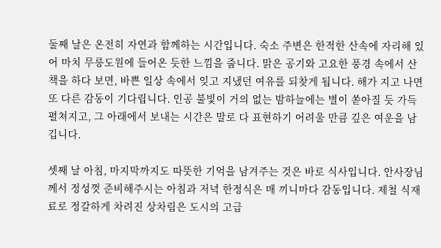둘째 날은 온전히 자연과 함께하는 시간입니다. 숙소 주변은 한적한 산속에 자리해 있어 마치 무릉도원에 들어온 듯한 느낌을 줍니다. 맑은 공기와 고요한 풍경 속에서 산책을 하다 보면, 바쁜 일상 속에서 잊고 지냈던 여유를 되찾게 됩니다. 해가 지고 나면 또 다른 감동이 기다립니다. 인공 불빛이 거의 없는 밤하늘에는 별이 쏟아질 듯 가득 펼쳐지고, 그 아래에서 보내는 시간은 말로 다 표현하기 어려울 만큼 깊은 여운을 남깁니다.

셋째 날 아침, 마지막까지도 따뜻한 기억을 남겨주는 것은 바로 식사입니다. 안사장님께서 정성껏 준비해주시는 아침과 저녁 한정식은 매 끼니마다 감동입니다. 제철 식재료로 정갈하게 차려진 상차림은 도시의 고급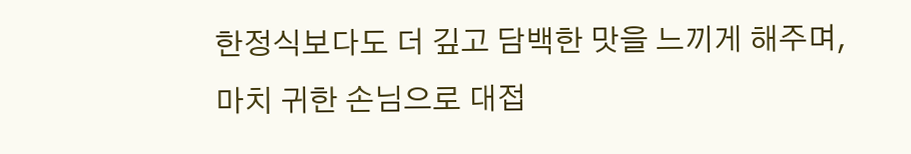한정식보다도 더 깊고 담백한 맛을 느끼게 해주며, 마치 귀한 손님으로 대접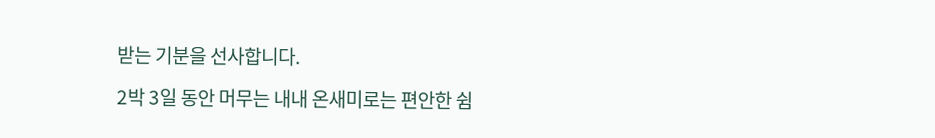받는 기분을 선사합니다.

2박 3일 동안 머무는 내내 온새미로는 편안한 쉼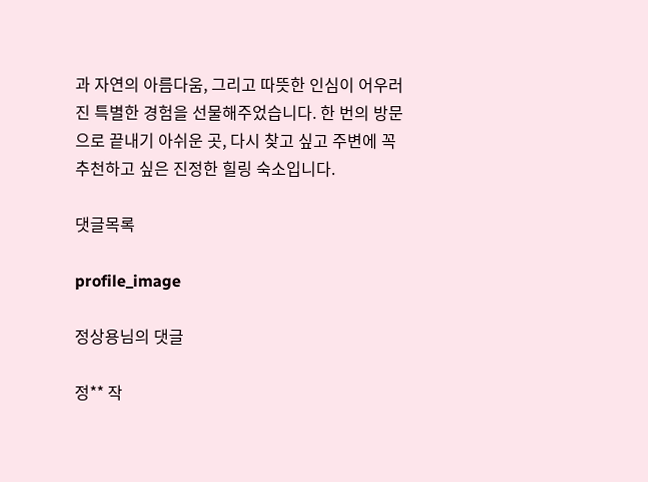과 자연의 아름다움, 그리고 따뜻한 인심이 어우러진 특별한 경험을 선물해주었습니다. 한 번의 방문으로 끝내기 아쉬운 곳, 다시 찾고 싶고 주변에 꼭 추천하고 싶은 진정한 힐링 숙소입니다.

댓글목록

profile_image

정상용님의 댓글

정** 작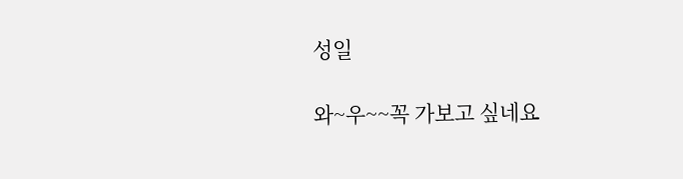성일

와~우~~꼭 가보고 싶네요